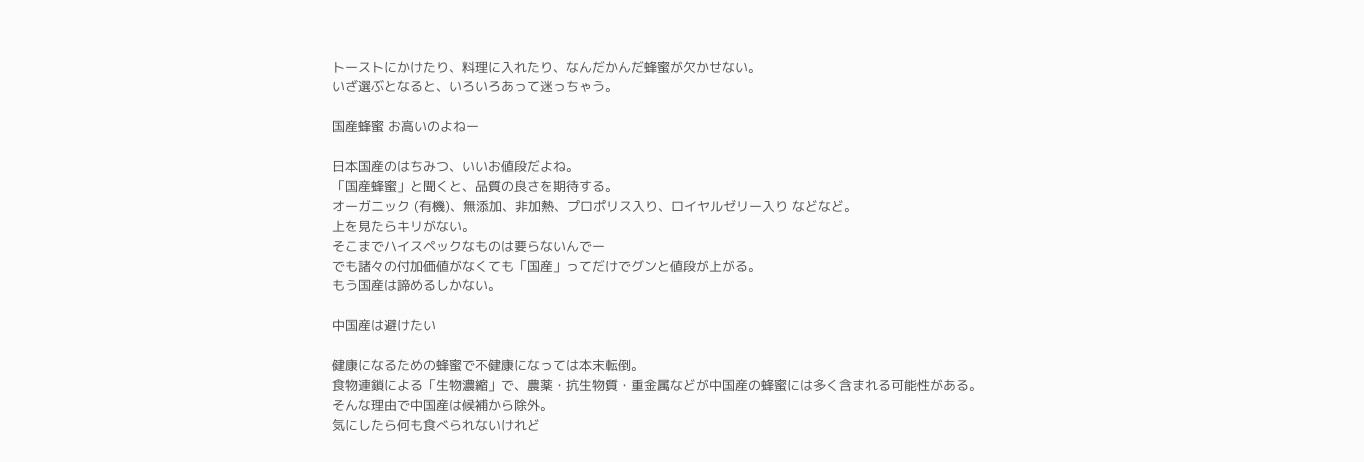トーストにかけたり、料理に入れたり、なんだかんだ蜂蜜が欠かせない。
いざ選ぶとなると、いろいろあって迷っちゃう。

国産蜂蜜 お高いのよねー

日本国産のはちみつ、いいお値段だよね。
「国産蜂蜜」と聞くと、品質の良さを期待する。
オーガニック (有機)、無添加、非加熱、プロポリス入り、ロイヤルゼリー入り などなど。
上を見たらキリがない。
そこまでハイスペックなものは要らないんでー
でも諸々の付加価値がなくても「国産」ってだけでグンと値段が上がる。
もう国産は諦めるしかない。

中国産は避けたい

健康になるための蜂蜜で不健康になっては本末転倒。
食物連鎖による「生物濃縮」で、農薬・抗生物質・重金属などが中国産の蜂蜜には多く含まれる可能性がある。
そんな理由で中国産は候補から除外。
気にしたら何も食べられないけれど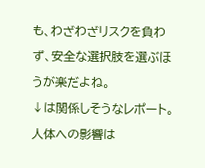も、わざわざリスクを負わず、安全な選択肢を選ぶほうが楽だよね。
↓は関係しそうなレポート。 人体への影響は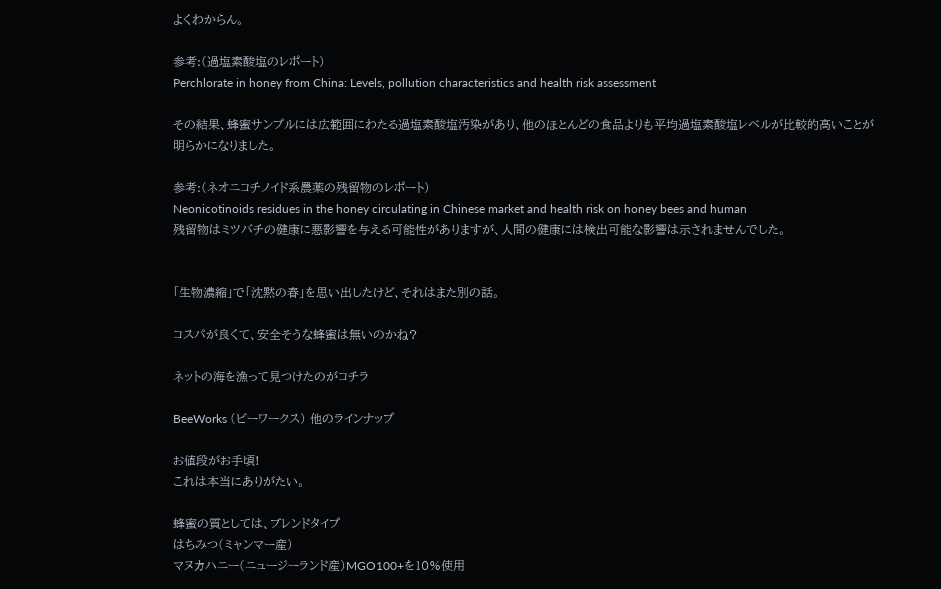よくわからん。

参考:(過塩素酸塩のレポート)
Perchlorate in honey from China: Levels, pollution characteristics and health risk assessment

その結果、蜂蜜サンプルには広範囲にわたる過塩素酸塩汚染があり、他のほとんどの食品よりも平均過塩素酸塩レベルが比較的高いことが明らかになりました。

参考:(ネオニコチノイド系農薬の残留物のレポート)
Neonicotinoids residues in the honey circulating in Chinese market and health risk on honey bees and human
残留物はミツバチの健康に悪影響を与える可能性がありますが、人間の健康には検出可能な影響は示されませんでした。


「生物濃縮」で「沈黙の春」を思い出したけど、それはまた別の話。

コスパが良くて、安全そうな蜂蜜は無いのかね?

ネットの海を漁って見つけたのがコチラ

BeeWorks (ビーワークス) 他のラインナップ

お値段がお手頃!
これは本当にありがたい。

蜂蜜の質としては、ブレンドタイプ
はちみつ(ミャンマー産)
マヌカハニー(ニュージーランド産)MGO100+を10%使用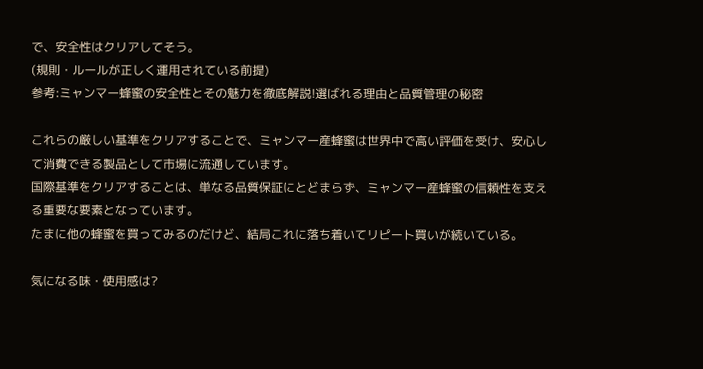で、安全性はクリアしてそう。
(規則・ルールが正しく運用されている前提)
参考:ミャンマー蜂蜜の安全性とその魅力を徹底解説!選ばれる理由と品質管理の秘密

これらの厳しい基準をクリアすることで、ミャンマー産蜂蜜は世界中で高い評価を受け、安心して消費できる製品として市場に流通しています。
国際基準をクリアすることは、単なる品質保証にとどまらず、ミャンマー産蜂蜜の信頼性を支える重要な要素となっています。
たまに他の蜂蜜を買ってみるのだけど、結局これに落ち着いてリピート買いが続いている。

気になる味・使用感は?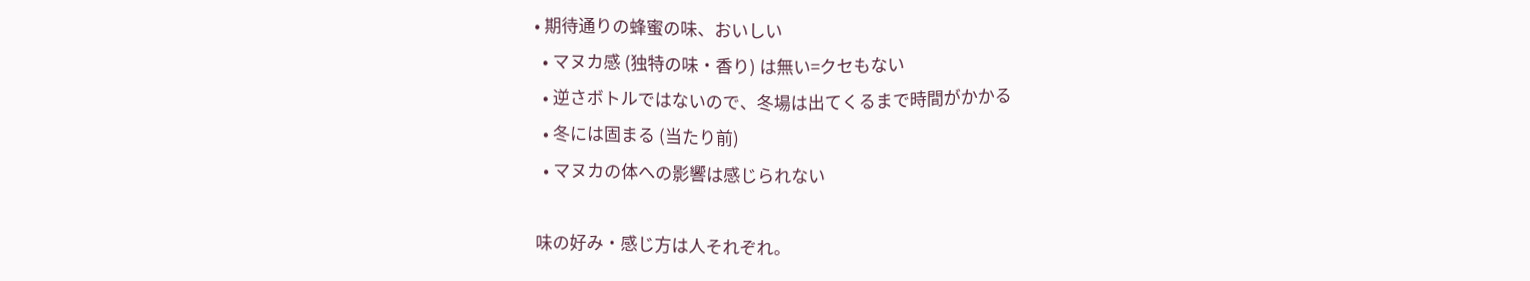• 期待通りの蜂蜜の味、おいしい
  • マヌカ感 (独特の味・香り) は無い=クセもない
  • 逆さボトルではないので、冬場は出てくるまで時間がかかる
  • 冬には固まる (当たり前)
  • マヌカの体への影響は感じられない

味の好み・感じ方は人それぞれ。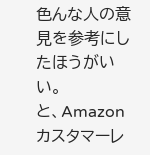色んな人の意見を参考にしたほうがいい。
と、Amazon カスタマーレ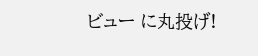ビュー に丸投げ!